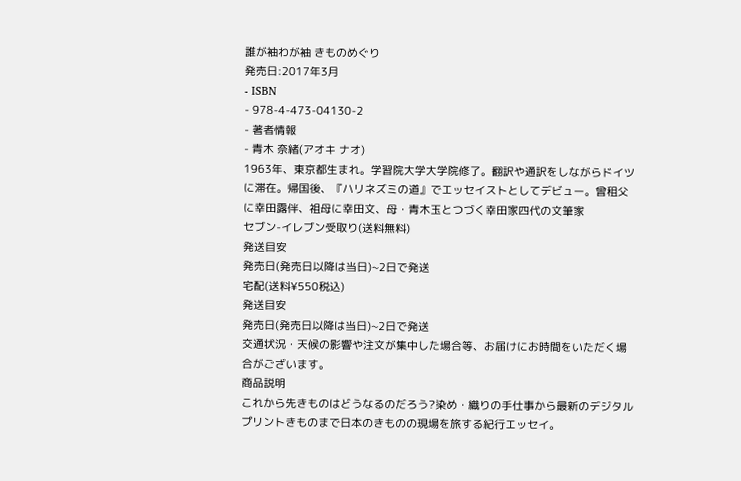誰が袖わが袖 きものめぐり
発売日:2017年3月
- ISBN
- 978-4-473-04130-2
- 著者情報
- 青木 奈緒(アオキ ナオ)
1963年、東京都生まれ。学習院大学大学院修了。翻訳や通訳をしながらドイツに滞在。帰国後、『ハリネズミの道』でエッセイストとしてデビュー。曾租父に幸田露伴、祖母に幸田文、母・青木玉とつづく幸田家四代の文筆家
セブン-イレブン受取り(送料無料)
発送目安
発売日(発売日以降は当日)~2日で発送
宅配(送料¥550税込)
発送目安
発売日(発売日以降は当日)~2日で発送
交通状況・天候の影響や注文が集中した場合等、お届けにお時間をいただく場合がございます。
商品説明
これから先きものはどうなるのだろう?染め・織りの手仕事から最新のデジタルプリントきものまで日本のきものの現場を旅する紀行エッセイ。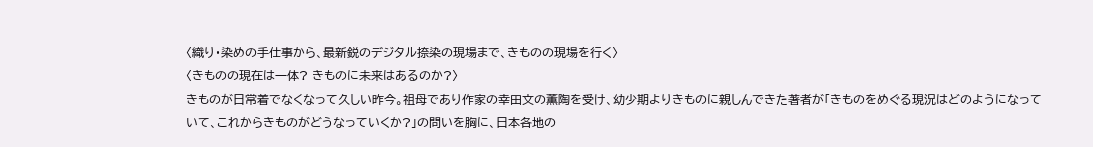〈織り・染めの手仕事から、最新鋭のデジタル捺染の現場まで、きものの現場を行く〉
〈きものの現在は一体? きものに未来はあるのか?〉
きものが日常着でなくなって久しい昨今。祖母であり作家の幸田文の薫陶を受け、幼少期よりきものに親しんできた著者が「きものをめぐる現況はどのようになっていて、これからきものがどうなっていくか?」の問いを胸に、日本各地の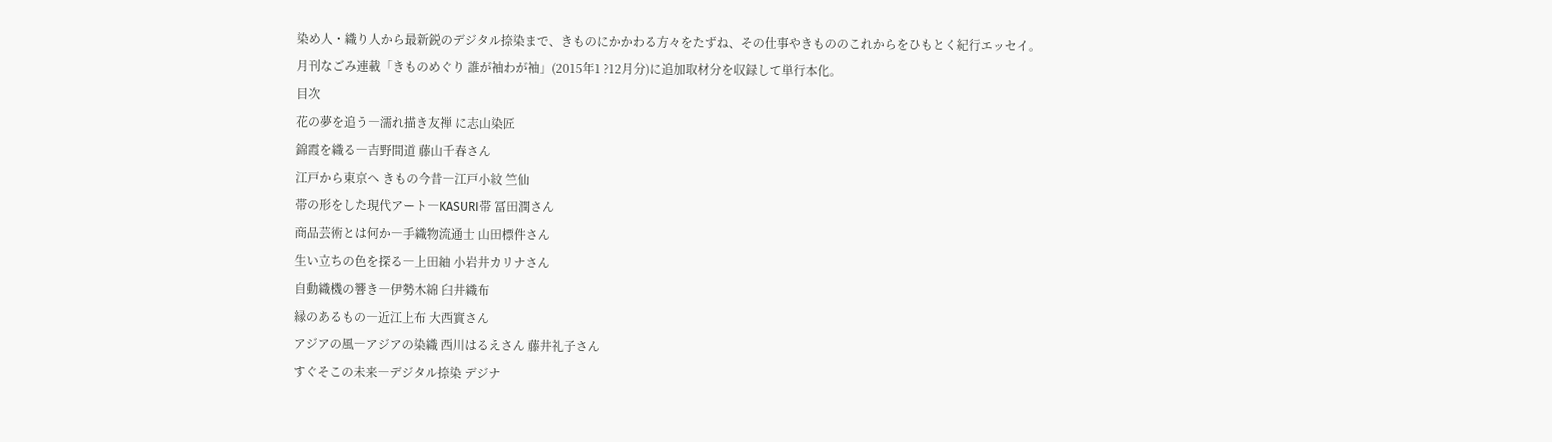染め人・織り人から最新鋭のデジタル捺染まで、きものにかかわる方々をたずね、その仕事やきもののこれからをひもとく紀行エッセイ。
月刊なごみ連載「きものめぐり 誰が袖わが袖」(2015年1 ?12月分)に追加取材分を収録して単行本化。
目次
花の夢を追う―濡れ描き友禅 に志山染匠
錦霞を織る―吉野間道 藤山千春さん
江戸から東京へ きもの今昔―江戸小紋 竺仙
帯の形をした現代アート―KASURI帯 冨田潤さん
商品芸術とは何か―手織物流通士 山田標件さん
生い立ちの色を探る―上田紬 小岩井カリナさん
自動織機の響き―伊勢木綿 臼井織布
縁のあるもの―近江上布 大西實さん
アジアの風―アジアの染織 西川はるえさん 藤井礼子さん
すぐそこの未来―デジタル捺染 デジナ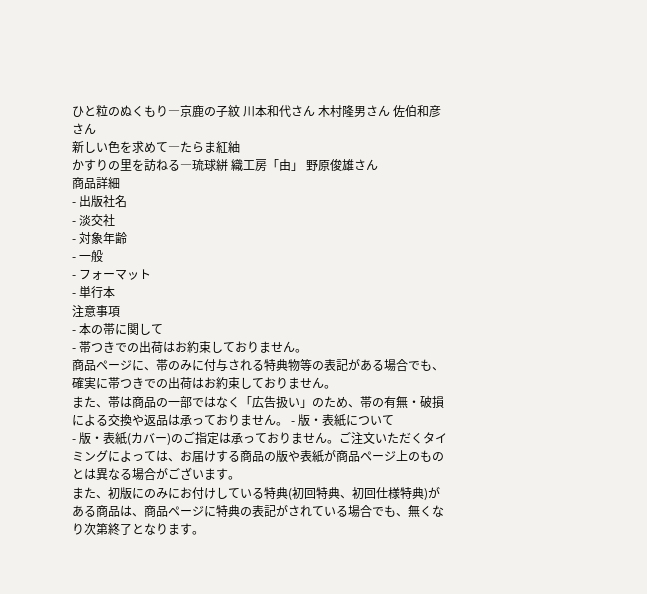ひと粒のぬくもり―京鹿の子紋 川本和代さん 木村隆男さん 佐伯和彦さん
新しい色を求めて―たらま紅紬
かすりの里を訪ねる―琉球絣 織工房「由」 野原俊雄さん
商品詳細
- 出版社名
- 淡交社
- 対象年齢
- 一般
- フォーマット
- 単行本
注意事項
- 本の帯に関して
- 帯つきでの出荷はお約束しておりません。
商品ページに、帯のみに付与される特典物等の表記がある場合でも、確実に帯つきでの出荷はお約束しておりません。
また、帯は商品の一部ではなく「広告扱い」のため、帯の有無・破損による交換や返品は承っておりません。 - 版・表紙について
- 版・表紙(カバー)のご指定は承っておりません。ご注文いただくタイミングによっては、お届けする商品の版や表紙が商品ページ上のものとは異なる場合がございます。
また、初版にのみにお付けしている特典(初回特典、初回仕様特典)がある商品は、商品ページに特典の表記がされている場合でも、無くなり次第終了となります。